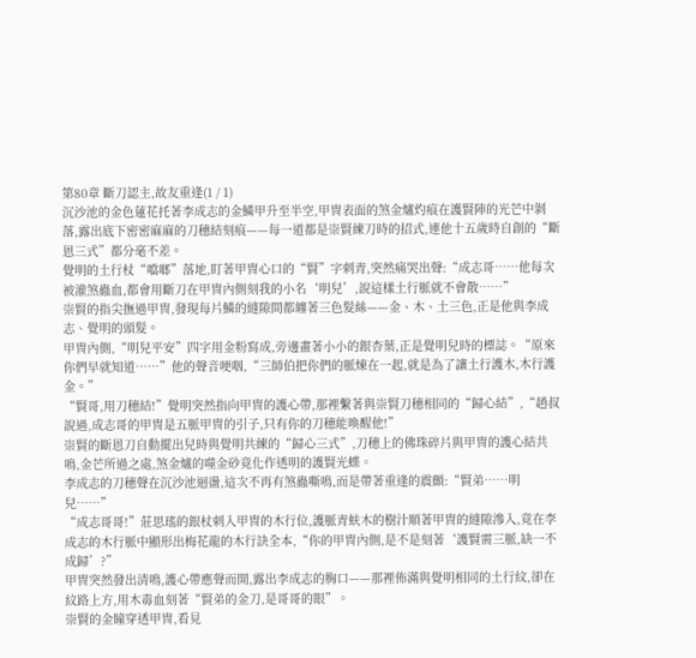第80章 斷刀認主,故友重逢(1 / 1)
沉沙池的金色蓮花托著李成志的金鱗甲升至半空,甲冑表面的煞金爐灼痕在護賢陣的光芒中剝落,露出底下密密麻麻的刀穗結刻痕——每一道都是崇賢練刀時的招式,連他十五歲時自創的“斷恩三式”都分毫不差。
覺明的土行杖“噹啷”落地,盯著甲冑心口的“賢”字刺青,突然痛哭出聲:“成志哥……他每次被灌煞蟲血,都會用斷刀在甲冑內側刻我的小名‘明兒’,說這樣土行脈就不會散……”
崇賢的指尖撫過甲冑,發現每片鱗的縫隙間都纏著三色髮絲——金、木、土三色,正是他與李成志、覺明的頭髮。
甲冑內側,“明兒平安”四字用金粉寫成,旁邊畫著小小的銀杏葉,正是覺明兒時的標誌。“原來你們早就知道……”他的聲音哽咽,“三師伯把你們的脈煉在一起,就是為了讓土行護木,木行護金。”
“賢哥,用刀穗結!”覺明突然指向甲冑的護心帶,那裡繫著與崇賢刀穗相同的“歸心結”,“趙叔說過,成志哥的甲冑是五脈甲冑的引子,只有你的刀穗能喚醒他!”
崇賢的斷恩刀自動擺出兒時與覺明共練的“歸心三式”,刀穗上的佛珠碎片與甲冑的護心結共鳴,金芒所過之處,煞金爐的噬金砂竟化作透明的護賢光蝶。
李成志的刀穗聲在沉沙池迴盪,這次不再有煞蟲嘶鳴,而是帶著重逢的震顫:“賢弟……明兒……”
“成志哥哥!”莊思瑤的銀杖刺入甲冑的木行位,護脈青蚨木的樹汁順著甲冑的縫隙滲入,竟在李成志的木行脈中顯形出梅花龍的木行訣全本,“你的甲冑內側,是不是刻著‘護賢需三脈,缺一不成歸’?”
甲冑突然發出清鳴,護心帶應聲而開,露出李成志的胸口——那裡佈滿與覺明相同的土行紋,卻在紋路上方,用木毒血刻著“賢弟的金刀,是哥哥的眼”。
崇賢的金瞳穿透甲冑,看見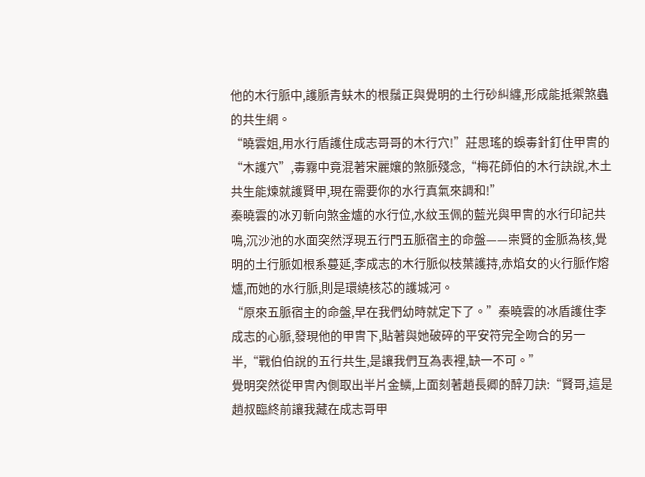他的木行脈中,護脈青蚨木的根鬚正與覺明的土行砂糾纏,形成能抵禦煞蟲的共生網。
“曉雲姐,用水行盾護住成志哥哥的木行穴!”莊思瑤的蜈毒針釘住甲冑的“木護穴”,毒霧中竟混著宋麗孃的煞脈殘念,“梅花師伯的木行訣說,木土共生能煉就護賢甲,現在需要你的水行真氣來調和!”
秦曉雲的冰刃斬向煞金爐的水行位,水紋玉佩的藍光與甲冑的水行印記共鳴,沉沙池的水面突然浮現五行門五脈宿主的命盤——崇賢的金脈為核,覺明的土行脈如根系蔓延,李成志的木行脈似枝葉護持,赤焰女的火行脈作熔爐,而她的水行脈,則是環繞核芯的護城河。
“原來五脈宿主的命盤,早在我們幼時就定下了。”秦曉雲的冰盾護住李成志的心脈,發現他的甲冑下,貼著與她破碎的平安符完全吻合的另一半,“戰伯伯說的五行共生,是讓我們互為表裡,缺一不可。”
覺明突然從甲冑內側取出半片金鱗,上面刻著趙長卿的醉刀訣:“賢哥,這是趙叔臨終前讓我藏在成志哥甲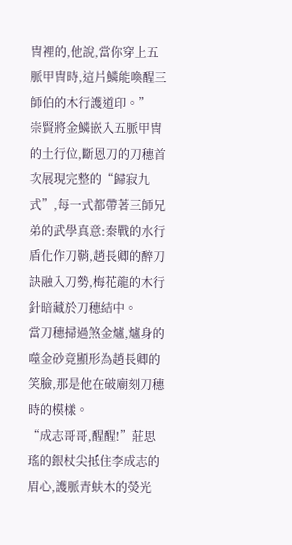冑裡的,他說,當你穿上五脈甲冑時,這片鱗能喚醒三師伯的木行護道印。”
崇賢將金鱗嵌入五脈甲冑的土行位,斷恩刀的刀穗首次展現完整的“歸寂九式”,每一式都帶著三師兄弟的武學真意:秦戰的水行盾化作刀鞘,趙長卿的醉刀訣融入刀勢,梅花龍的木行針暗藏於刀穗結中。
當刀穗掃過煞金爐,爐身的噬金砂竟顯形為趙長卿的笑臉,那是他在破廟刻刀穗時的模樣。
“成志哥哥,醒醒!”莊思瑤的銀杖尖抵住李成志的眉心,護脈青蚨木的熒光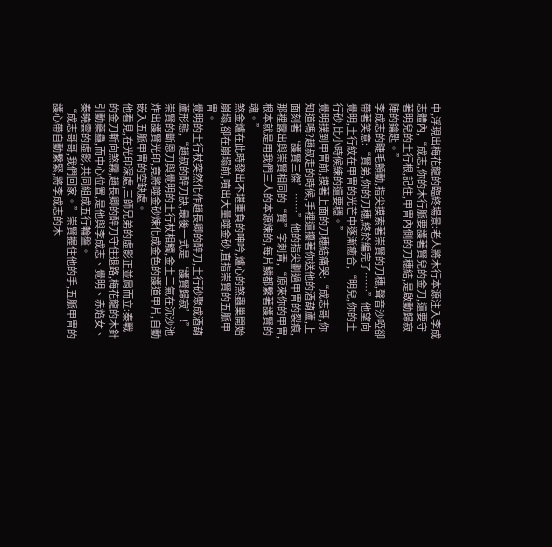中,浮現出梅花龍的臨終場景:老人將木行本源注入李成志體內,“成志,你的木行脈要護著賢兒的金刀,還要守著明兒的土行根,記住,甲冑內側的刀穗結,是啟動歸寂陣的鑰匙。”
李成志的睫毛顫動,指尖摸索著崇賢的刀穗,聲音沙啞卻帶著笑意:“賢弟,你的刀穗,終於編完了……”他望向覺明,土行紋在甲冑的光芒中逐漸癒合,“明兒,你的土行砂,比小時候練的還要穩。”
覺明撲到甲冑前,摸著上面的刀穗結痛哭:“成志哥,你知道嗎?趙叔走的時候,手裡還攥著你送他的酒葫蘆,上面刻著‘護賢三傑’……”他的指尖劃過甲冑的裂痕,那裡露出與崇賢相同的“賢”字刺青,“原來你的甲冑,根本就是用我們三人的本源煉的,每片鱗都繫著護賢的魂。”
煞金爐在此時發出不堪重負的呻吟,爐心的煞蟲巢開始崩塌,卻在崩塌前,噴出大量噬金砂,直指崇賢的五脈甲冑。
覺明的土行杖突然化作趙長卿的醉刀,土行砂聚成酒葫蘆形態,“趙叔的醉刀訣,最後一式是‘護賢歸寂’!”
崇賢的斷恩刀與覺明的土行杖相觸,金土二氣在沉沙池炸出護賢光印,竟將噬金砂煉化成金色的護道甲片,自動嵌入五脈甲冑的空缺處。
他看見,在光印深處,三師兄弟的虛影正並肩而立:秦戰的金刀斬向煞霧,趙長卿的醉刀守住退路,梅花龍的木針引動藥蠱,而中心位置,是他與李成志、覺明、赤焰女、秦曉雲的虛影,共同組成五行輪盤。
“成志哥哥,我們回家。”崇賢握住他的手,五脈甲冑的護心帶自動繫緊,將李成志的木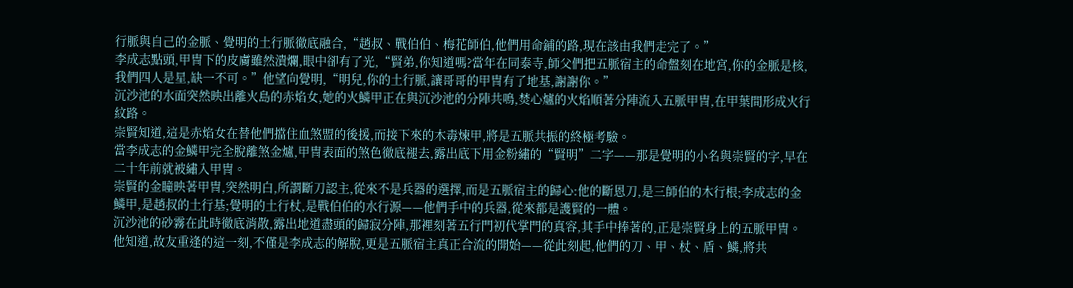行脈與自己的金脈、覺明的土行脈徹底融合,“趙叔、戰伯伯、梅花師伯,他們用命鋪的路,現在該由我們走完了。”
李成志點頭,甲冑下的皮膚雖然潰爛,眼中卻有了光,“賢弟,你知道嗎?當年在同泰寺,師父們把五脈宿主的命盤刻在地宮,你的金脈是核,我們四人是星,缺一不可。”他望向覺明,“明兒,你的土行脈,讓哥哥的甲冑有了地基,謝謝你。”
沉沙池的水面突然映出離火島的赤焰女,她的火鱗甲正在與沉沙池的分陣共鳴,焚心爐的火焰順著分陣流入五脈甲冑,在甲葉間形成火行紋路。
崇賢知道,這是赤焰女在替他們擋住血煞盟的後援,而接下來的木毒煉甲,將是五脈共振的終極考驗。
當李成志的金鱗甲完全脫離煞金爐,甲冑表面的煞色徹底褪去,露出底下用金粉繡的“賢明”二字——那是覺明的小名與崇賢的字,早在二十年前就被繡入甲冑。
崇賢的金瞳映著甲冑,突然明白,所謂斷刀認主,從來不是兵器的選擇,而是五脈宿主的歸心:他的斷恩刀,是三師伯的木行根;李成志的金鱗甲,是趙叔的土行基;覺明的土行杖,是戰伯伯的水行源——他們手中的兵器,從來都是護賢的一體。
沉沙池的砂霧在此時徹底消散,露出地道盡頭的歸寂分陣,那裡刻著五行門初代掌門的真容,其手中捧著的,正是崇賢身上的五脈甲冑。
他知道,故友重逢的這一刻,不僅是李成志的解脫,更是五脈宿主真正合流的開始——從此刻起,他們的刀、甲、杖、盾、鱗,將共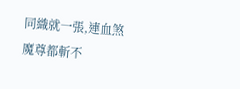同織就一張,連血煞魔尊都斬不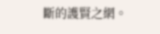斷的護賢之網。